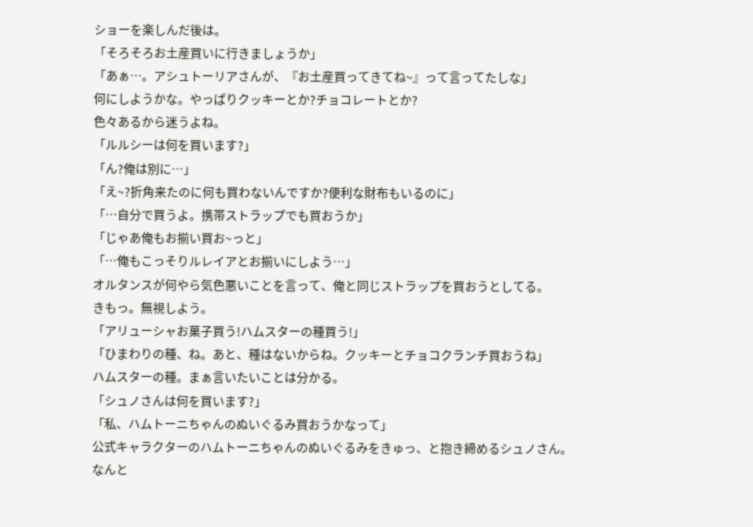ショーを楽しんだ後は。
「そろそろお土産買いに行きましょうか」
「あぁ…。アシュトーリアさんが、『お土産買ってきてね~』って言ってたしな」
何にしようかな。やっぱりクッキーとか?チョコレートとか?
色々あるから迷うよね。
「ルルシーは何を買います?」
「ん?俺は別に…」
「え~?折角来たのに何も買わないんですか?便利な財布もいるのに」
「…自分で買うよ。携帯ストラップでも買おうか」
「じゃあ俺もお揃い買お~っと」
「…俺もこっそりルレイアとお揃いにしよう…」
オルタンスが何やら気色悪いことを言って、俺と同じストラップを買おうとしてる。
きもっ。無視しよう。
「アリューシャお菓子買う!ハムスターの種買う!」
「ひまわりの種、ね。あと、種はないからね。クッキーとチョコクランチ買おうね」
ハムスターの種。まぁ言いたいことは分かる。
「シュノさんは何を買います?」
「私、ハムトーニちゃんのぬいぐるみ買おうかなって」
公式キャラクターのハムトーニちゃんのぬいぐるみをきゅっ、と抱き締めるシュノさん。
なんと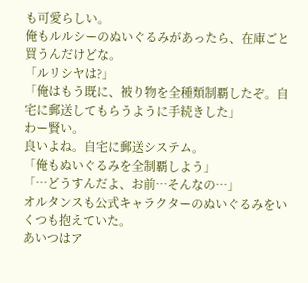も可愛らしい。
俺もルルシーのぬいぐるみがあったら、在庫ごと買うんだけどな。
「ルリシヤは?」
「俺はもう既に、被り物を全種類制覇したぞ。自宅に郵送してもらうように手続きした」
わー賢い。
良いよね。自宅に郵送システム。
「俺もぬいぐるみを全制覇しよう」
「…どうすんだよ、お前…そんなの…」
オルタンスも公式キャラクターのぬいぐるみをいくつも抱えていた。
あいつはア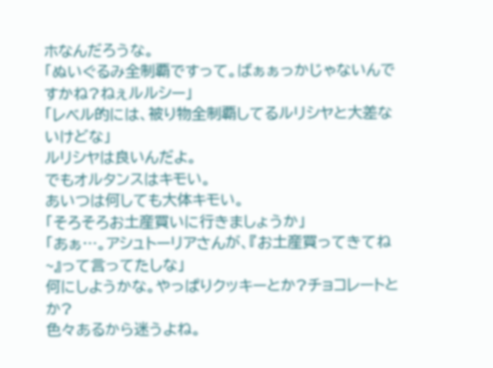ホなんだろうな。
「ぬいぐるみ全制覇ですって。ばぁぁっかじゃないんですかね?ねぇルルシー」
「レベル的には、被り物全制覇してるルリシヤと大差ないけどな」
ルリシヤは良いんだよ。
でもオルタンスはキモい。
あいつは何しても大体キモい。
「そろそろお土産買いに行きましょうか」
「あぁ…。アシュトーリアさんが、『お土産買ってきてね~』って言ってたしな」
何にしようかな。やっぱりクッキーとか?チョコレートとか?
色々あるから迷うよね。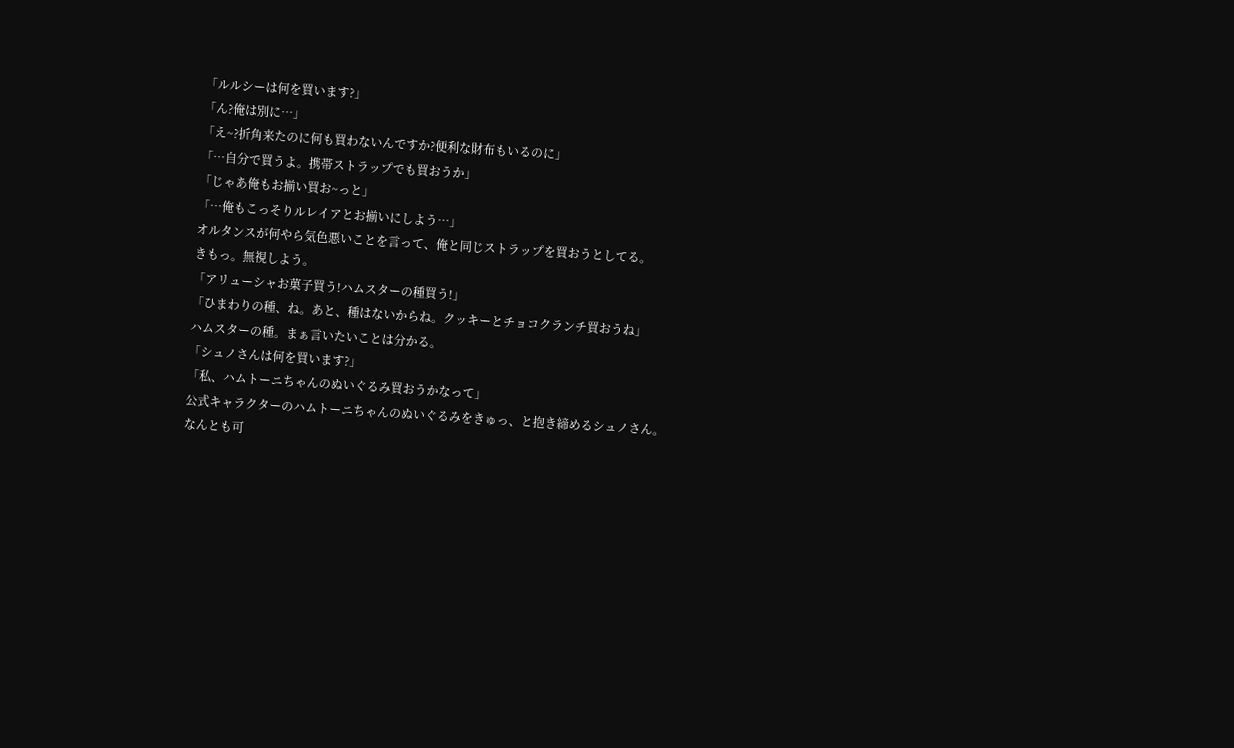「ルルシーは何を買います?」
「ん?俺は別に…」
「え~?折角来たのに何も買わないんですか?便利な財布もいるのに」
「…自分で買うよ。携帯ストラップでも買おうか」
「じゃあ俺もお揃い買お~っと」
「…俺もこっそりルレイアとお揃いにしよう…」
オルタンスが何やら気色悪いことを言って、俺と同じストラップを買おうとしてる。
きもっ。無視しよう。
「アリューシャお菓子買う!ハムスターの種買う!」
「ひまわりの種、ね。あと、種はないからね。クッキーとチョコクランチ買おうね」
ハムスターの種。まぁ言いたいことは分かる。
「シュノさんは何を買います?」
「私、ハムトーニちゃんのぬいぐるみ買おうかなって」
公式キャラクターのハムトーニちゃんのぬいぐるみをきゅっ、と抱き締めるシュノさん。
なんとも可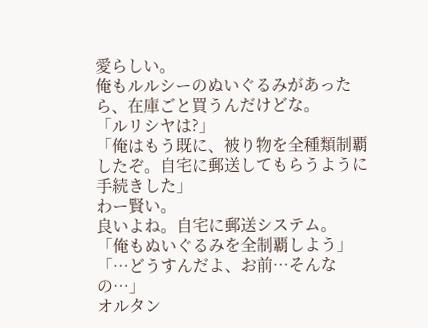愛らしい。
俺もルルシーのぬいぐるみがあったら、在庫ごと買うんだけどな。
「ルリシヤは?」
「俺はもう既に、被り物を全種類制覇したぞ。自宅に郵送してもらうように手続きした」
わー賢い。
良いよね。自宅に郵送システム。
「俺もぬいぐるみを全制覇しよう」
「…どうすんだよ、お前…そんなの…」
オルタン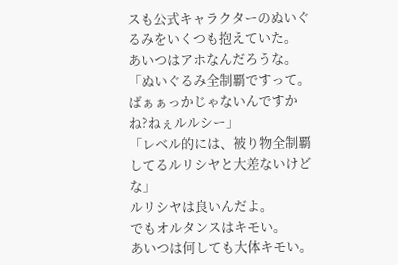スも公式キャラクターのぬいぐるみをいくつも抱えていた。
あいつはアホなんだろうな。
「ぬいぐるみ全制覇ですって。ばぁぁっかじゃないんですかね?ねぇルルシー」
「レベル的には、被り物全制覇してるルリシヤと大差ないけどな」
ルリシヤは良いんだよ。
でもオルタンスはキモい。
あいつは何しても大体キモい。